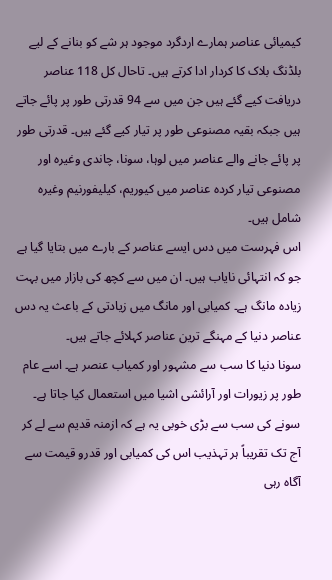کیمیائی عناصر ہمارے اردگرد موجود ہر شے کو بنانے کے لیے بلڈنگ بلاک کا کردار ادا کرتے ہیں۔ تاحال کل 118 عناصر دریافت کیے گئے ہیں جن میں سے 94 قدرتی طور پر پائے جاتے ہیں جبکہ بقیہ مصنوعی طور پر تیار کیے گئے ہیں۔ قدرتی طور پر پائے جانے والے عناصر میں لوہا، سونا، چاندی وغیرہ اور مصنوعی تیار کردہ عناصر میں کیوریم، کیلیفورنیم وغیرہ شامل ہیں۔
اس فہرست میں دس ایسے عناصر کے بارے میں بتایا گیا ہے جو کہ انتہائی نایاب ہیں۔ ان میں سے کچھ کی بازار میں بہت زیادہ مانگ ہے۔ کمیابی اور مانگ میں زیادتی کے باعث یہ دس عناصر دنیا کے مہنگے ترین عناصر کہلائے جاتے ہیں۔
سونا دنیا کا سب سے مشہور اور کمیاب عنصر ہے۔ اسے عام طور پر زیورات اور آرائشی اشیا میں استعمال کیا جاتا ہے۔ سونے کی سب سے بڑی خوبی یہ ہے کہ ازمنہ قدیم سے لے کر آج تک تقریباً ہر تہذیب اس کی کمیابی اور قدرو قیمت سے آگاہ رہی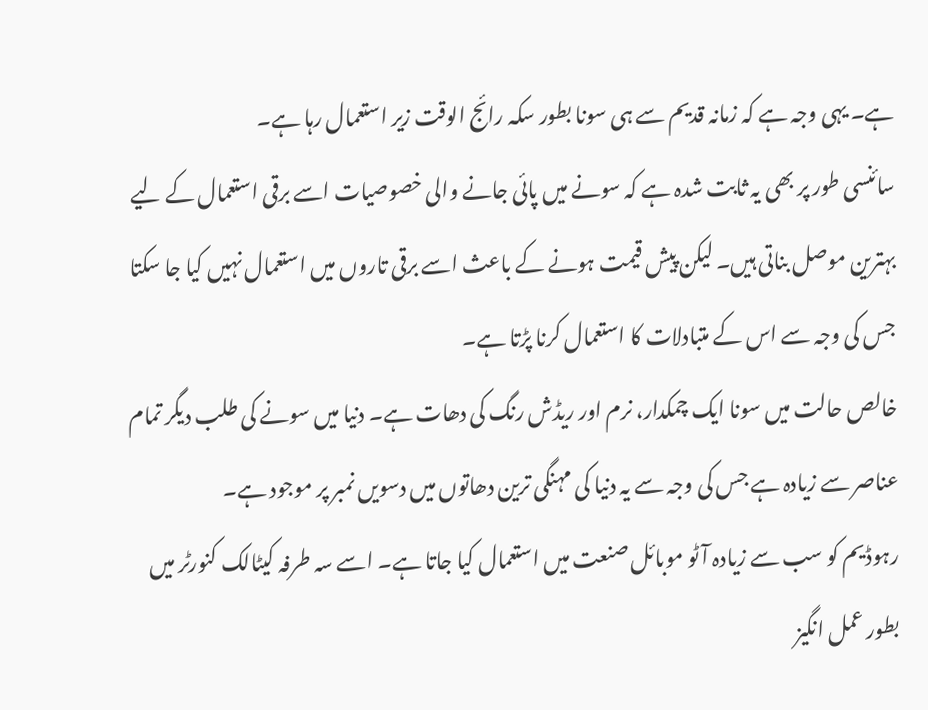ہے۔ یہی وجہ ہے کہ زمانہ قدیم سے ہی سونا بطور سکہ رائج الوقت زیر استعمال رہا ہے۔
سائنسی طور پر بھی یہ ثابت شدہ ہے کہ سونے میں پائی جانے والی خصوصیات اسے برقی استعمال کے لیے بہترین موصل بناتی ہیں۔ لیکن پیش قیمت ہونے کے باعث اسے برقی تاروں میں استعمال نہیں کیا جا سکتا جس کی وجہ سے اس کے متبادلات کا استعمال کرنا پڑتا ہے۔
خالص حالت میں سونا ایک چمکدار، نرم اور ریڈش رنگ کی دھات ہے۔ دنیا میں سونے کی طلب دیگر تمام عناصر سے زیادہ ہے جس کی وجہ سے یہ دنیا کی مہنگی ترین دھاتوں میں دسویں نمبر پر موجود ہے۔
رہوڈیم کو سب سے زیادہ آٹو موبائل صنعت میں استعمال کیا جاتا ہے۔ اسے سہ طرفہ کیٹالک کنورٹر میں بطور عمل انگیز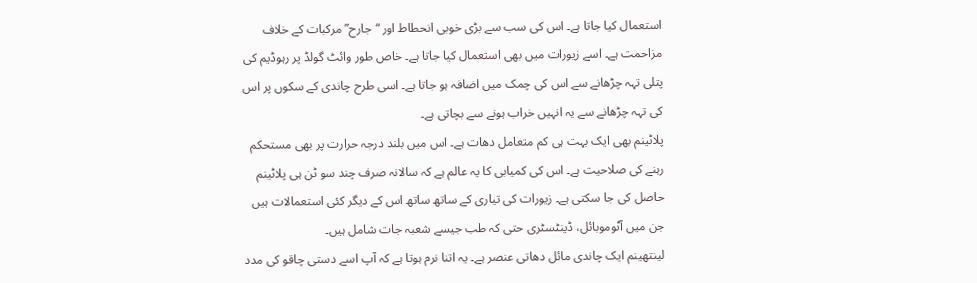استعمال کیا جاتا ہے۔ اس کی سب سے بڑی خوبی انحطاط اور “جارح” مرکبات کے خلاف مزاحمت ہے۔ اسے زیورات میں بھی استعمال کیا جاتا ہے۔ خاص طور وائٹ گولڈ پر رہوڈیم کی پتلی تہہ چڑھانے سے اس کی چمک میں اضافہ ہو جاتا ہے۔ اسی طرح چاندی کے سکوں پر اس کی تہہ چڑھانے سے یہ انہیں خراب ہونے سے بچاتی ہے۔
پلاٹینم بھی ایک بہت ہی کم متعامل دھات ہے۔ اس میں بلند درجہ حرارت پر بھی مستحکم رہنے کی صلاحیت ہے۔ اس کی کمیابی کا یہ عالم ہے کہ سالانہ صرف چند سو ٹن ہی پلاٹینم حاصل کی جا سکتی ہے۔ زیورات کی تیاری کے ساتھ ساتھ اس کے دیگر کئی استعمالات ہیں جن میں آٹوموبائل، ڈینٹسٹری حتی کہ طب جیسے شعبہ جات شامل ہیں۔
لینتھینم ایک چاندی مائل دھاتی عنصر ہے۔ یہ اتنا نرم ہوتا ہے کہ آپ اسے دستی چاقو کی مدد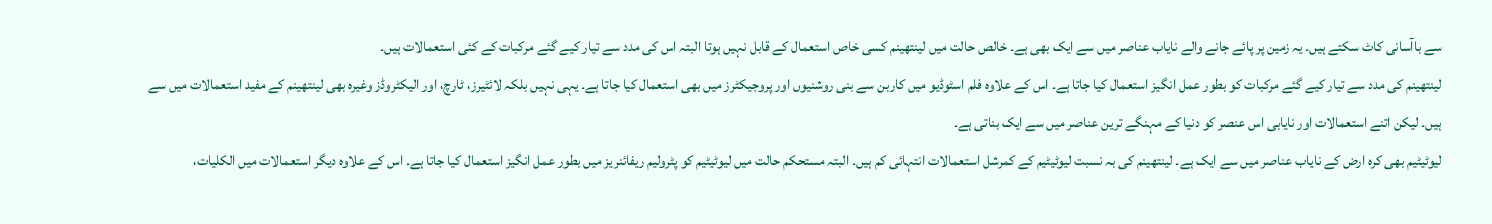سے باآسانی کاٹ سکتے ہیں۔ یہ زمین پر پائے جانے والے نایاب عناصر میں سے ایک بھی ہے۔ خالص حالت میں لینتھینم کسی خاص استعمال کے قابل نہیں ہوتا البتہ اس کی مدد سے تیار کیے گئے مرکبات کے کئی استعمالات ہیں۔
لینتھینم کی مدد سے تیار کیے گئے مرکبات کو بطور عمل انگیز استعمال کیا جاتا ہے۔ اس کے علاوہ فلم اسٹوڈیو میں کاربن سے بنی روشنیوں اور پروجیکٹرز میں بھی استعمال کیا جاتا ہے۔ یہی نہیں بلکہ لائٹیرز، ٹارچ، اور الیکٹروڈز وغیرہ بھی لینتھینم کے مفید استعمالات میں سے ہیں۔ لیکن اتنے استعمالات اور نایابی اس عنصر کو دنیا کے مہنگے ترین عناصر میں سے ایک بناتی ہے۔
لیوٹیٹیم بھی کرہ ارض کے نایاب عناصر میں سے ایک ہے۔ لینتھینم کی بہ نسبت لیوٹیٹیم کے کمرشل استعمالات انتہائی کم ہیں۔ البتہ مستحکم حالت میں لیوٹیٹیم کو پٹرولیم ریفائنریز میں بطور عمل انگیز استعمال کیا جاتا ہے۔ اس کے علاوہ دیگر استعمالات میں الکلیات،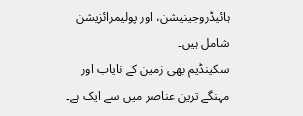ہائیڈروجینیشن، اور پولیمرائزیشن شامل ہیں۔
سکینڈیم بھی زمین کے نایاب اور مہنگے ترین عناصر میں سے ایک ہے۔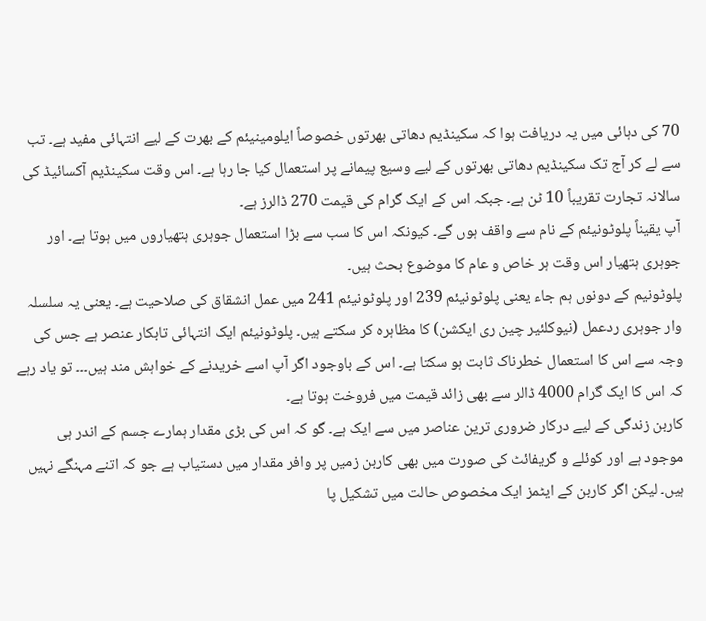70 کی دہائی میں یہ دریافت ہوا کہ سکینڈیم دھاتی بھرتوں خصوصاً ایلومینیئم کے بھرت کے لیے انتہائی مفید ہے۔ تب سے لے کر آج تک سکینڈیم دھاتی بھرتوں کے لیے وسیع پیمانے پر استعمال کیا جا رہا ہے۔ اس وقت سکینڈیم آکسائیڈ کی سالانہ تجارت تقریباً 10 ٹن ہے۔ جبکہ اس کے ایک گرام کی قیمت 270 ڈالرز ہے۔
آپ یقیناً پلوٹونیئم کے نام سے واقف ہوں گے۔ کیونکہ اس کا سب سے بڑا استعمال جوہری ہتھیاروں میں ہوتا ہے۔ اور جوہری ہتھیار اس وقت ہر خاص و عام کا موضوع بحث ہیں۔
پلوٹونیم کے دونوں ہم جاء یعنی پلوٹونیئم 239 اور پلوٹونیئم 241 میں عمل انشقاق کی صلاحیت ہے۔ یعنی یہ سلسلہ وار جوہری ردعمل (نیوکلئیر چین ری ایکشن) کا مظاہرہ کر سکتے ہیں۔ پلوٹونیئم ایک انتہائی تابکار عنصر ہے جس کی وجہ سے اس کا استعمال خطرناک ثابت ہو سکتا ہے۔ اس کے باوجود اگر آپ اسے خریدنے کے خواہش مند ہیں۔۔۔ تو یاد رہے کہ اس کا ایک گرام 4000 ڈالر سے بھی زائد قیمت میں فروخت ہوتا ہے۔
کاربن زندگی کے لیے درکار ضروری ترین عناصر میں سے ایک ہے۔ گو کہ اس کی بڑی مقدار ہمارے جسم کے اندر ہی موجود ہے اور کوئلے و گریفائٹ کی صورت میں بھی کاربن زمیں پر وافر مقدار میں دستیاب ہے جو کہ اتنے مہنگے نہیں ہیں۔ لیکن اگر کاربن کے ایٹمز ایک مخصوص حالت میں تشکیل پا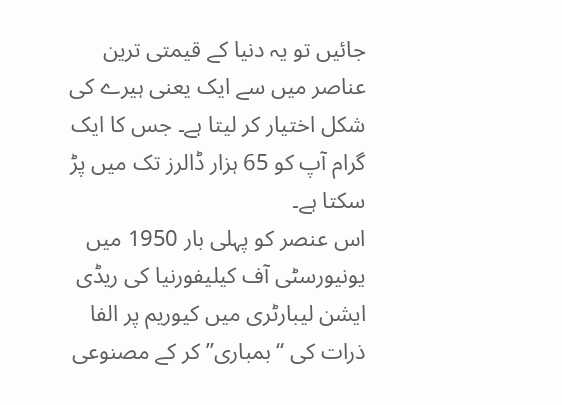جائیں تو یہ دنیا کے قیمتی ترین عناصر میں سے ایک یعنی ہیرے کی شکل اختیار کر لیتا ہے۔ جس کا ایک گرام آپ کو 65 ہزار ڈالرز تک میں پڑ سکتا ہے۔
اس عنصر کو پہلی بار 1950 میں یونیورسٹی آف کیلیفورنیا کی ریڈی ایشن لیبارٹری میں کیوریم پر الفا ذرات کی “بمباری” کر کے مصنوعی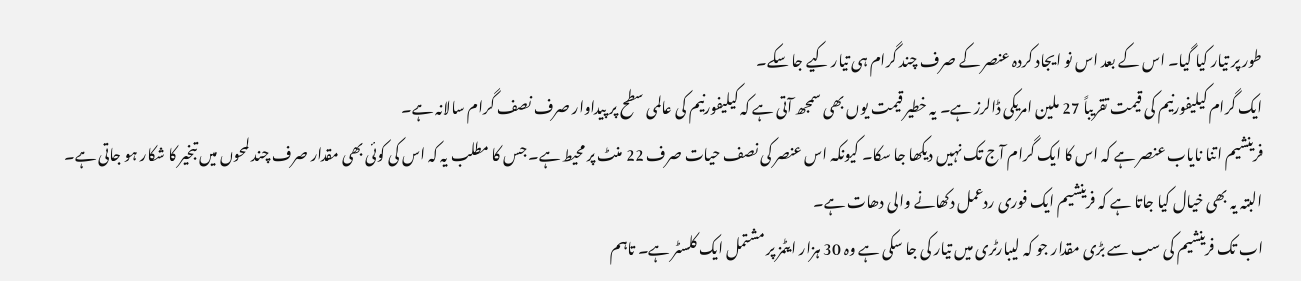طور پر تیار کیا گیا۔ اس کے بعد اس نو ایجاد کردہ عنصر کے صرف چند گرام ہی تیار کیے جا سکے۔
ایک گرام کیلیفورنیم کی قیمت تقریباً 27 ملین امریکی ڈالرز ہے۔ یہ خطیر قیمت یوں بھی سمجھ آتی ہے کہ کیلیفورنیم کی عالمی سطح پر پیداوار صرف نصف گرام سالانہ ہے۔
فرینشیم اتنا نایاب عنصر ہے کہ اس کا ایک گرام آج تک نہیں دیکھا جا سکا۔ کیونکہ اس عنصر کی نصف حیات صرف 22 منٹ پر محیط ہے۔ جس کا مطلب یہ کہ اس کی کوئی بھی مقدار صرف چند لمحوں میں تبخیر کا شکار ہو جاتی ہے۔ البتہ یہ بھی خیال کیا جاتا ہے کہ فرینشیم ایک فوری ردعمل دکھانے والی دھات ہے۔
اب تک فرینشیم کی سب سے بڑی مقدار جو کہ لیبارٹری میں تیار کی جا سکی ہے وہ 30 ہزار ایٹمز پر مشتمل ایک کلسٹر ہے۔ تاہم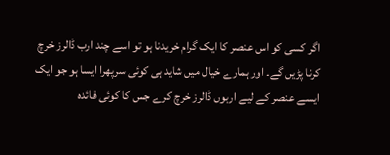اگر کسی کو اس عنصر کا ایک گرام خریدنا ہو تو اسے چند ارب ڈالرز خرچ کرنا پڑیں گے۔ اور ہمارے خیال میں شاید ہی کوئی سرپھرا ایسا ہو جو ایک ایسے عنصر کے لیے اربوں ڈالرز خرچ کرے جس کا کوئی فائدہ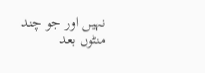نہیں اور جو چند منٹوں بعد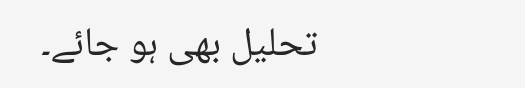تحلیل بھی ہو جائے۔